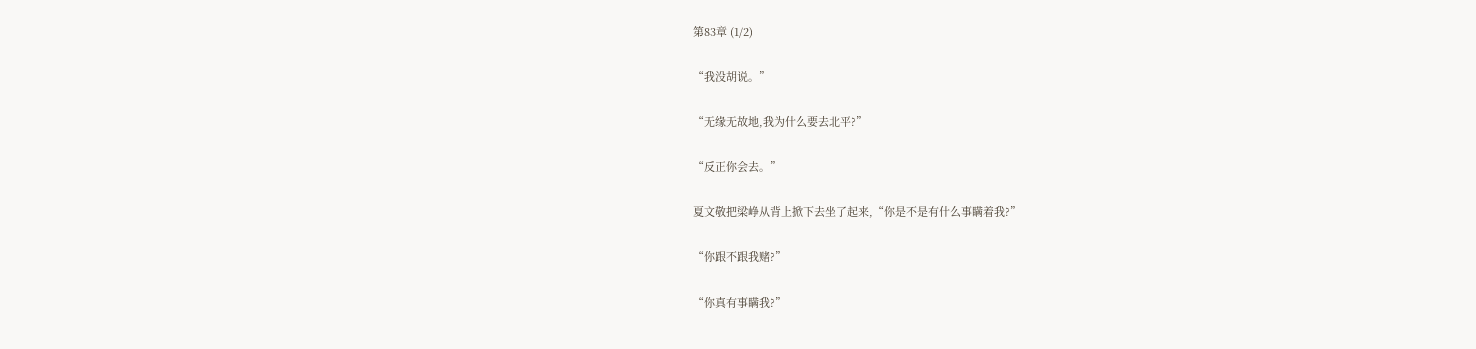第83章 (1/2)

“我没胡说。”

“无缘无故地,我为什么要去北平?”

“反正你会去。”

夏文敬把梁峥从背上掀下去坐了起来,“你是不是有什么事瞒着我?”

“你跟不跟我赌?”

“你真有事瞒我?”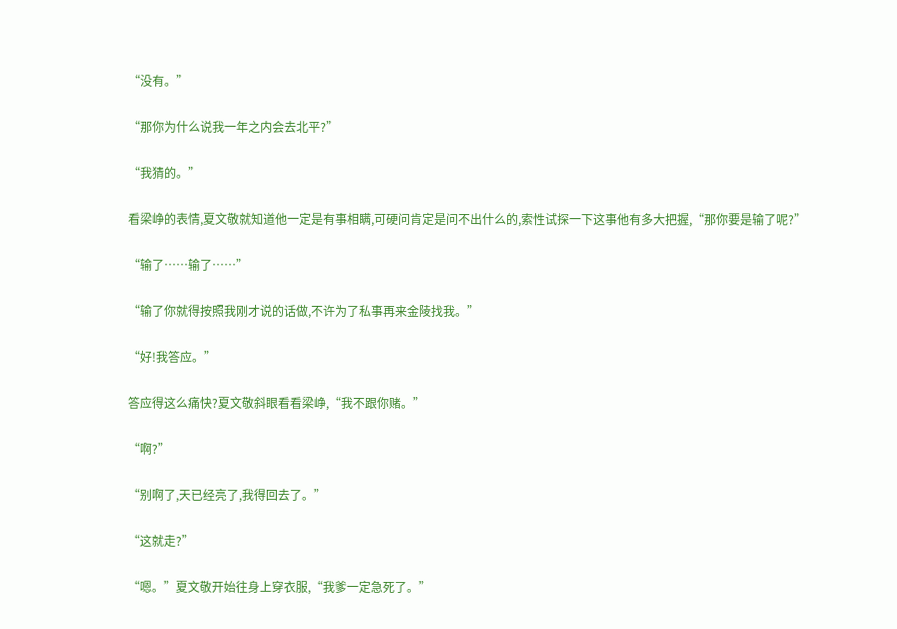“没有。”

“那你为什么说我一年之内会去北平?”

“我猜的。”

看梁峥的表情,夏文敬就知道他一定是有事相瞒,可硬问肯定是问不出什么的,索性试探一下这事他有多大把握,“那你要是输了呢?”

“输了……输了……”

“输了你就得按照我刚才说的话做,不许为了私事再来金陵找我。”

“好!我答应。”

答应得这么痛快?夏文敬斜眼看看梁峥,“我不跟你赌。”

“啊?”

“别啊了,天已经亮了,我得回去了。”

“这就走?”

“嗯。”夏文敬开始往身上穿衣服,“我爹一定急死了。”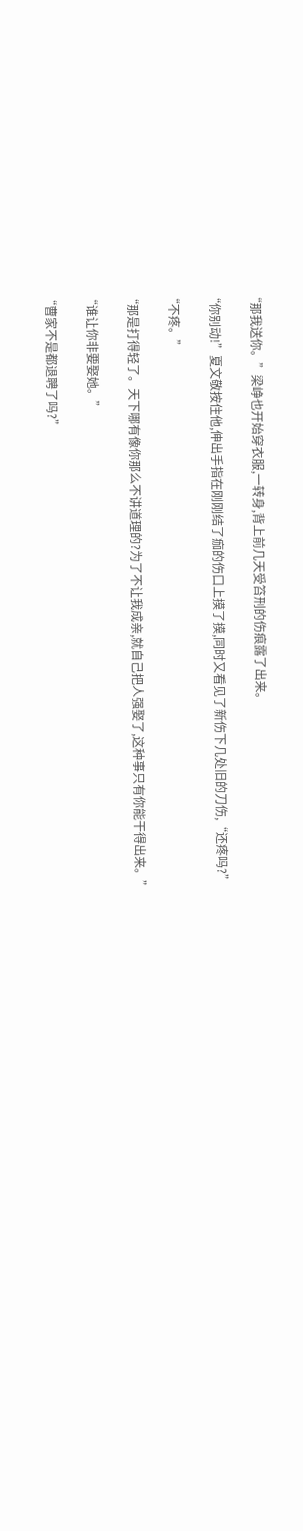“那我送你。”梁峥也开始穿衣服,一转身,背上前几天受笞刑的伤痕露了出来。

“你别动!”夏文敬按住他,伸出手指在刚刚结了痂的伤口上摸了摸,同时又看见了新伤下几处旧的刀伤,“还疼吗?”

“不疼。”

“那是打得轻了。天下哪有像你那么不讲道理的?为了不让我成亲,就自己把人强娶了,这种事只有你能干得出来。”

“谁让你非要娶她。”

“曹家不是都退聘了吗?”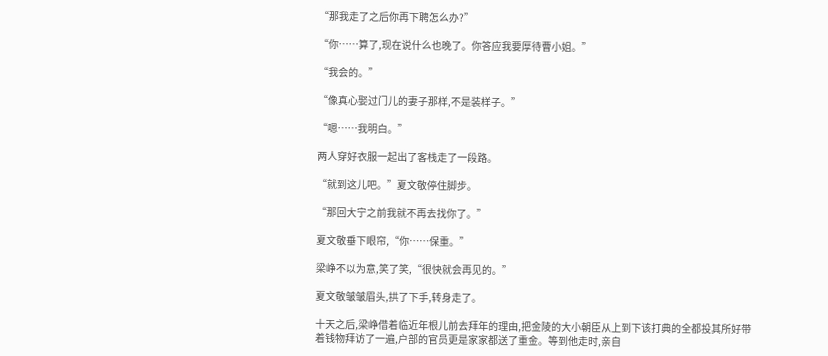“那我走了之后你再下聘怎么办?”

“你……算了,现在说什么也晚了。你答应我要厚待曹小姐。”

“我会的。”

“像真心娶过门儿的妻子那样,不是装样子。”

“嗯……我明白。”

两人穿好衣服一起出了客栈走了一段路。

“就到这儿吧。”夏文敬停住脚步。

“那回大宁之前我就不再去找你了。”

夏文敬垂下眼帘,“你……保重。”

梁峥不以为意,笑了笑,“很快就会再见的。”

夏文敬皱皱眉头,拱了下手,转身走了。

十天之后,梁峥借着临近年根儿前去拜年的理由,把金陵的大小朝臣从上到下该打典的全都投其所好带着钱物拜访了一遍,户部的官员更是家家都送了重金。等到他走时,亲自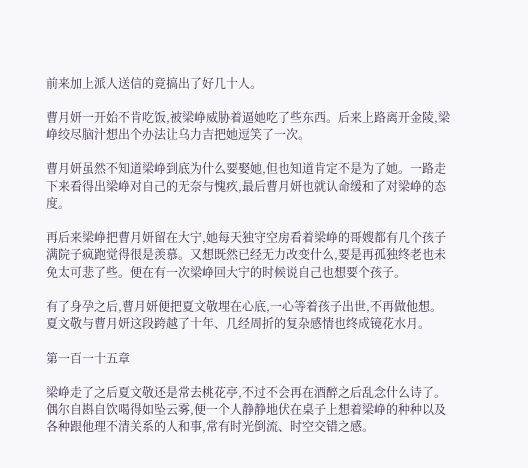前来加上派人送信的竟搞出了好几十人。

曹月妍一开始不肯吃饭,被梁峥威胁着逼她吃了些东西。后来上路离开金陵,梁峥绞尽脑汁想出个办法让乌力吉把她逗笑了一次。

曹月妍虽然不知道梁峥到底为什么要娶她,但也知道肯定不是为了她。一路走下来看得出梁峥对自己的无奈与愧疚,最后曹月妍也就认命缓和了对梁峥的态度。

再后来梁峥把曹月妍留在大宁,她每天独守空房看着梁峥的哥嫂都有几个孩子满院子疯跑觉得很是羡慕。又想既然已经无力改变什么,要是再孤独终老也未免太可悲了些。便在有一次梁峥回大宁的时候说自己也想要个孩子。

有了身孕之后,曹月妍便把夏文敬埋在心底,一心等着孩子出世,不再做他想。夏文敬与曹月妍这段跨越了十年、几经周折的复杂感情也终成镜花水月。

第一百一十五章

梁峥走了之后夏文敬还是常去桃花亭,不过不会再在酒醉之后乱念什么诗了。偶尔自斟自饮喝得如坠云雾,便一个人静静地伏在桌子上想着梁峥的种种以及各种跟他理不清关系的人和事,常有时光倒流、时空交错之感。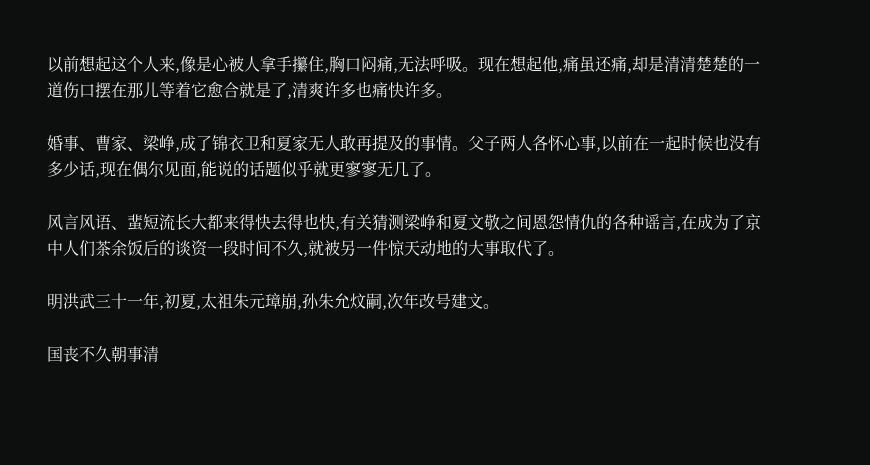以前想起这个人来,像是心被人拿手攥住,胸口闷痛,无法呼吸。现在想起他,痛虽还痛,却是清清楚楚的一道伤口摆在那儿等着它愈合就是了,清爽许多也痛快许多。

婚事、曹家、梁峥,成了锦衣卫和夏家无人敢再提及的事情。父子两人各怀心事,以前在一起时候也没有多少话,现在偶尔见面,能说的话题似乎就更寥寥无几了。

风言风语、蜚短流长大都来得快去得也快,有关猜测梁峥和夏文敬之间恩怨情仇的各种谣言,在成为了京中人们茶余饭后的谈资一段时间不久,就被另一件惊天动地的大事取代了。

明洪武三十一年,初夏,太祖朱元璋崩,孙朱允炆嗣,次年改号建文。

国丧不久朝事清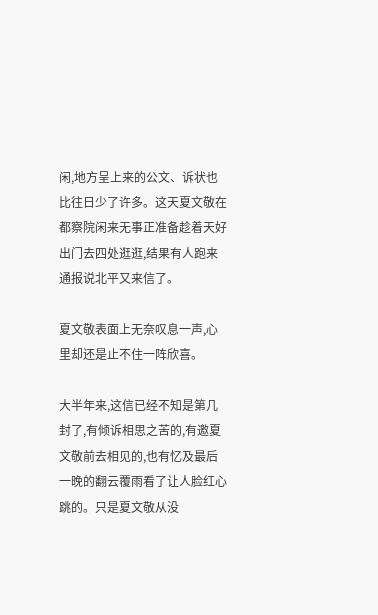闲,地方呈上来的公文、诉状也比往日少了许多。这天夏文敬在都察院闲来无事正准备趁着天好出门去四处逛逛,结果有人跑来通报说北平又来信了。

夏文敬表面上无奈叹息一声,心里却还是止不住一阵欣喜。

大半年来,这信已经不知是第几封了,有倾诉相思之苦的,有邀夏文敬前去相见的,也有忆及最后一晚的翻云覆雨看了让人脸红心跳的。只是夏文敬从没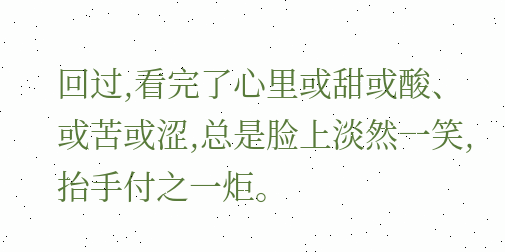回过,看完了心里或甜或酸、或苦或涩,总是脸上淡然一笑,抬手付之一炬。